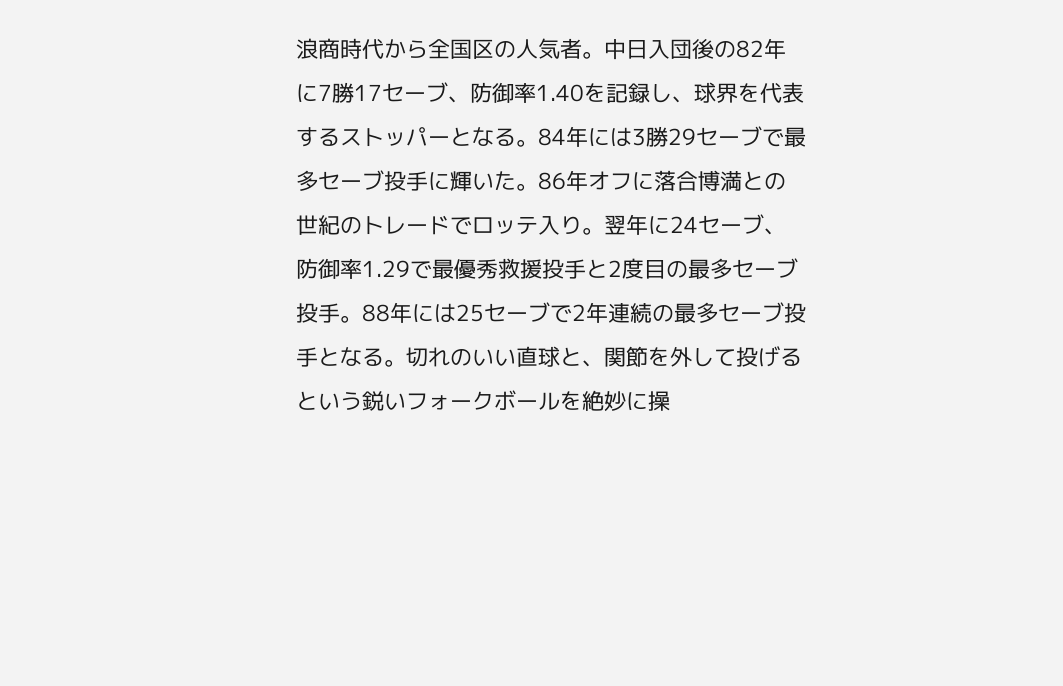浪商時代から全国区の人気者。中日入団後の82年に7勝17セーブ、防御率1.40を記録し、球界を代表するストッパーとなる。84年には3勝29セーブで最多セーブ投手に輝いた。86年オフに落合博満との世紀のトレードでロッテ入り。翌年に24セーブ、防御率1.29で最優秀救援投手と2度目の最多セーブ投手。88年には25セーブで2年連続の最多セーブ投手となる。切れのいい直球と、関節を外して投げるという鋭いフォークボールを絶妙に操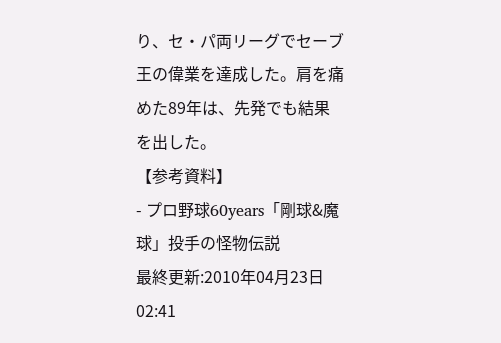り、セ・パ両リーグでセーブ王の偉業を達成した。肩を痛めた89年は、先発でも結果を出した。
【参考資料】
- プロ野球60years「剛球&魔球」投手の怪物伝説
最終更新:2010年04月23日 02:41